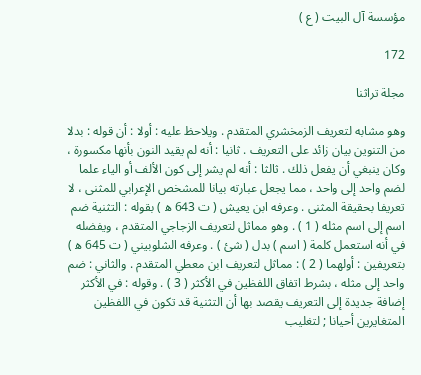مؤسسة آل البيت ( ع )

172

مجلة تراثنا

وهو مشابه لتعريف الزمخشري المتقدم . ويلاحظ عليه : أولا : أن قوله : بدلا من التنوين بيان زائد على التعريف . ثانيا : أنه لم يقيد النون بأنها مكسورة ، وكان ينبغي أن يفعل ذلك . ثالثا : أنه لم يشر إلى كون الألف أو الياء علما لضم واحد إلى واحد ، مما يجعل عبارته بيانا للمشخص الإعرابي للمثنى ، لا تعريفا بحقيقة المثنى . وعرفه ابن يعيش ( ت 643 ه‍ ) بقوله : التثنية ضم اسم إلى اسم مثله ( 1 ) . وهو مماثل لتعريف الزجاجي المتقدم ، ويفضله في أنه استعمل كلمة ( اسم ) بدل ( شئ ) . وعرفه الشلوبيني ( ت 645 ه‍ ) بتعريفين : أولهما ( 2 ) : مماثل لتعريف ابن معطي المتقدم . والثاني : ضم واحد إلى مثله ، بشرط اتفاق اللفظين في الأكثر ( 3 ) . وقوله : في الأكثر إضافة جديدة إلى التعريف يقصد بها أن التثنية قد تكون في اللفظين المتغايرين أحيانا ; لتغليب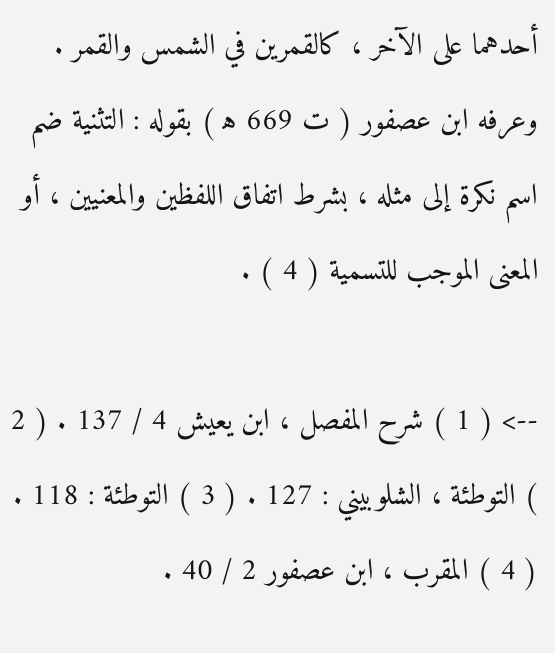أحدهما على الآخر ، كالقمرين في الشمس والقمر . وعرفه ابن عصفور ( ت 669 ه‍ ) بقوله : التثنية ضم اسم نكرة إلى مثله ، بشرط اتفاق اللفظين والمعنيين ، أو المعنى الموجب للتسمية ( 4 ) .

--> ( 1 ) شرح المفصل ، ابن يعيش 4 / 137 . ( 2 ) التوطئة ، الشلوبيني : 127 . ( 3 ) التوطئة : 118 . ( 4 ) المقرب ، ابن عصفور 2 / 40 .